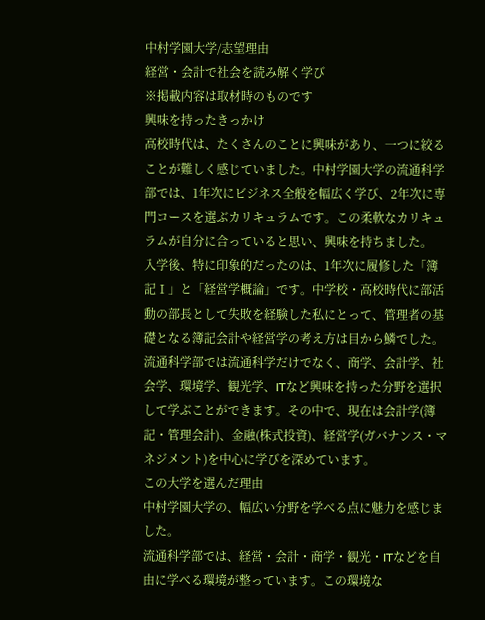中村学園大学/志望理由
経営・会計で社会を読み解く学び
※掲載内容は取材時のものです
興味を持ったきっかけ
高校時代は、たくさんのことに興味があり、一つに絞ることが難しく感じていました。中村学園大学の流通科学部では、1年次にビジネス全般を幅広く学び、2年次に専門コースを選ぶカリキュラムです。この柔軟なカリキュラムが自分に合っていると思い、興味を持ちました。
入学後、特に印象的だったのは、1年次に履修した「簿記Ⅰ」と「経営学概論」です。中学校・高校時代に部活動の部長として失敗を経験した私にとって、管理者の基礎となる簿記会計や経営学の考え方は目から鱗でした。流通科学部では流通科学だけでなく、商学、会計学、社会学、環境学、観光学、ITなど興味を持った分野を選択して学ぶことができます。その中で、現在は会計学(簿記・管理会計)、金融(株式投資)、経営学(ガバナンス・マネジメント)を中心に学びを深めています。
この大学を選んだ理由
中村学園大学の、幅広い分野を学べる点に魅力を感じました。
流通科学部では、経営・会計・商学・観光・ITなどを自由に学べる環境が整っています。この環境な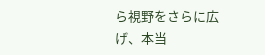ら視野をさらに広げ、本当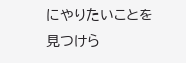にやりたいことを見つけら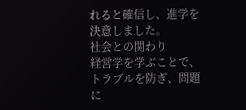れると確信し、進学を決意しました。
社会との関わり
経営学を学ぶことで、トラブルを防ぎ、問題に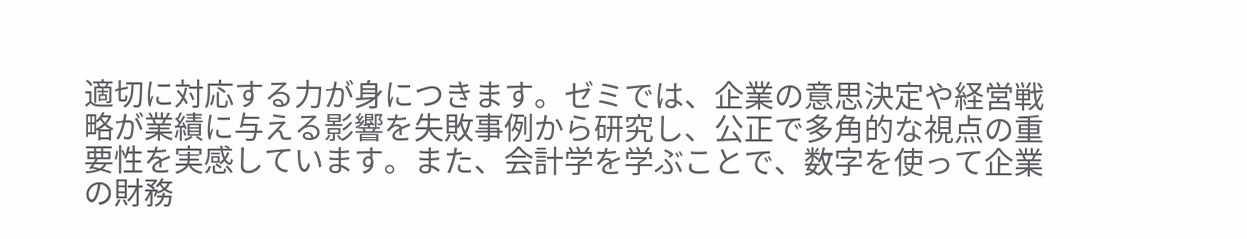適切に対応する力が身につきます。ゼミでは、企業の意思決定や経営戦略が業績に与える影響を失敗事例から研究し、公正で多角的な視点の重要性を実感しています。また、会計学を学ぶことで、数字を使って企業の財務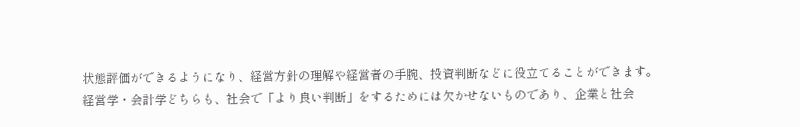状態評価ができるようになり、経営方針の理解や経営者の手腕、投資判断などに役立てることができます。
経営学・会計学どちらも、社会で「より良い判断」をするためには欠かせないものであり、企業と社会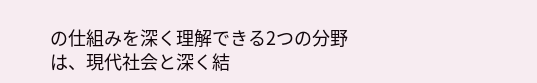の仕組みを深く理解できる2つの分野は、現代社会と深く結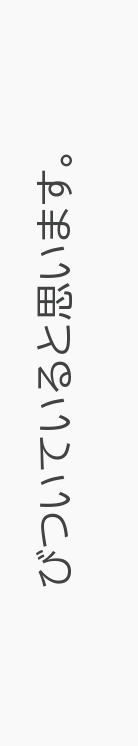びついていると思います。